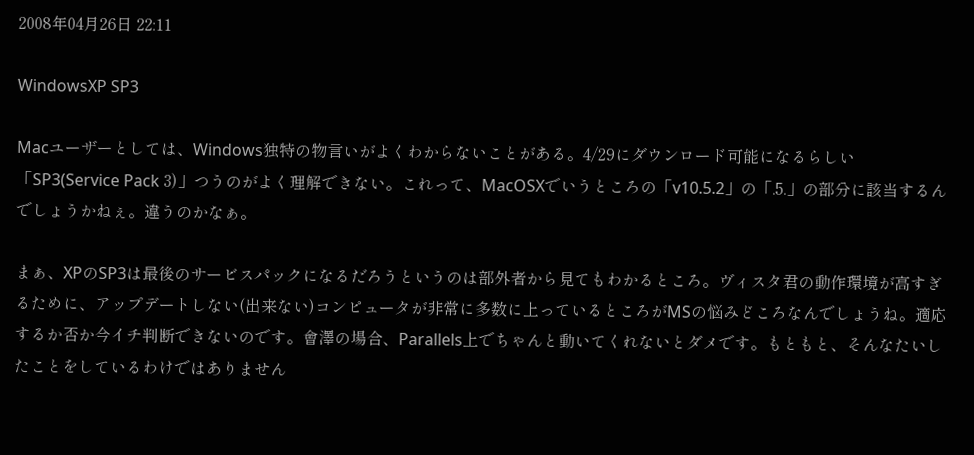2008年04月26日 22:11

WindowsXP SP3

Macユーザーとしては、Windows独特の物言いがよくわからないことがある。4/29にダウンロード可能になるらしい「SP3(Service Pack 3)」つうのがよく理解できない。これって、MacOSXでいうところの「v10.5.2」の「.5.」の部分に該当するんでしょうかねぇ。違うのかなぁ。

まぁ、XPのSP3は最後のサービスパックになるだろうというのは部外者から見てもわかるところ。ヴィスタ君の動作環境が高すぎるために、アップデートしない(出来ない)コンピュータが非常に多数に上っているところがMSの悩みどころなんでしょうね。適応するか否か今イチ判断できないのです。會澤の場合、Parallels上でちゃんと動いてくれないとダメです。もともと、そんなたいしたことをしているわけではありません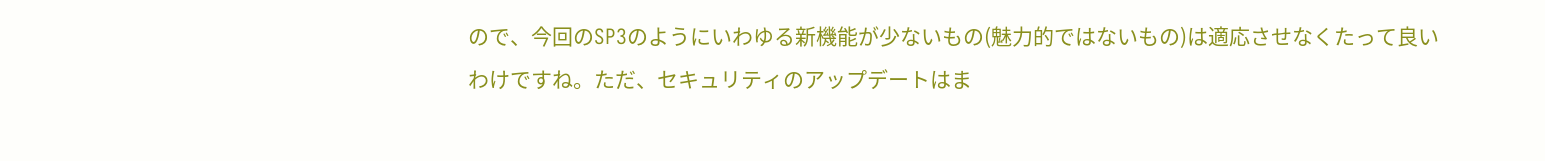ので、今回のSP3のようにいわゆる新機能が少ないもの(魅力的ではないもの)は適応させなくたって良いわけですね。ただ、セキュリティのアップデートはま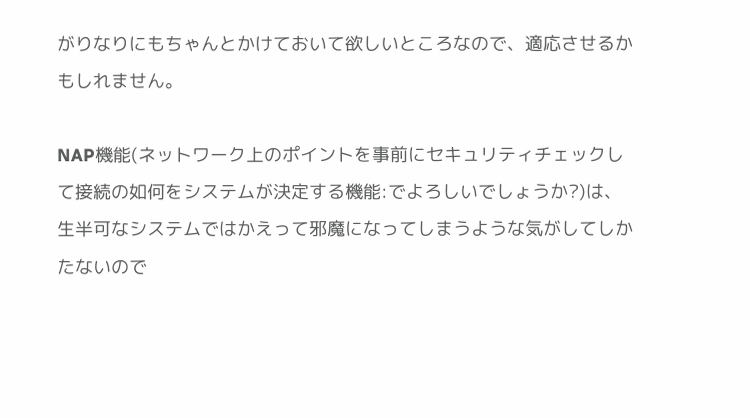がりなりにもちゃんとかけておいて欲しいところなので、適応させるかもしれません。

NAP機能(ネットワーク上のポイントを事前にセキュリティチェックして接続の如何をシステムが決定する機能:でよろしいでしょうか?)は、生半可なシステムではかえって邪魔になってしまうような気がしてしかたないので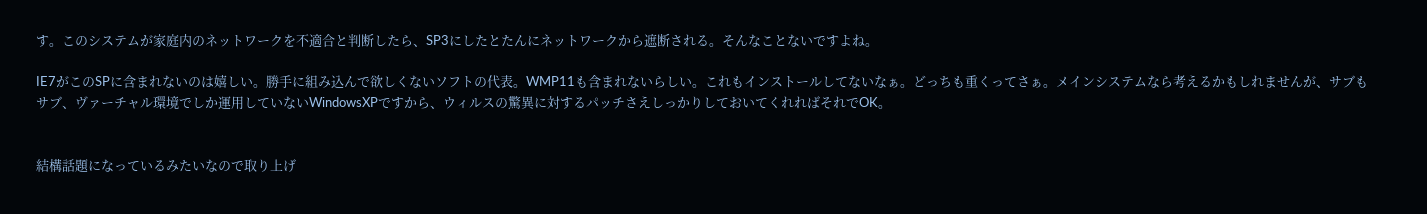す。このシステムが家庭内のネットワークを不適合と判断したら、SP3にしたとたんにネットワークから遮断される。そんなことないですよね。

IE7がこのSPに含まれないのは嬉しい。勝手に組み込んで欲しくないソフトの代表。WMP11も含まれないらしい。これもインストールしてないなぁ。どっちも重くってさぁ。メインシステムなら考えるかもしれませんが、サブもサブ、ヴァーチャル環境でしか運用していないWindowsXPですから、ウィルスの驚異に対するパッチさえしっかりしておいてくれればそれでOK。


結構話題になっているみたいなので取り上げ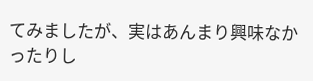てみましたが、実はあんまり興味なかったりし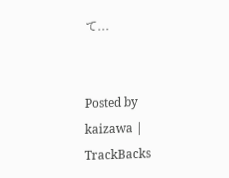て...


Posted by kaizawa | TrackBacks